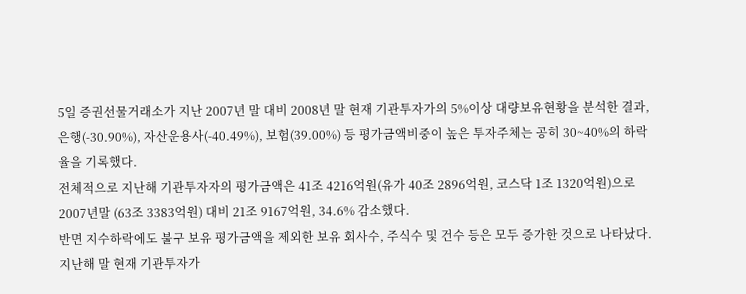5일 증권선물거래소가 지난 2007년 말 대비 2008년 말 현재 기관투자가의 5%이상 대량보유현황을 분석한 결과, 은행(-30.90%), 자산운용사(-40.49%), 보험(39.00%) 등 평가금액비중이 높은 투자주체는 공히 30~40%의 하락율을 기록했다.
전체적으로 지난해 기관투자자의 평가금액은 41조 4216억원(유가 40조 2896억원, 코스닥 1조 1320억원)으로 2007년말 (63조 3383억원) 대비 21조 9167억원, 34.6% 감소했다.
반면 지수하락에도 불구 보유 평가금액을 제외한 보유 회사수, 주식수 및 건수 등은 모두 증가한 것으로 나타났다.
지난해 말 현재 기관투자가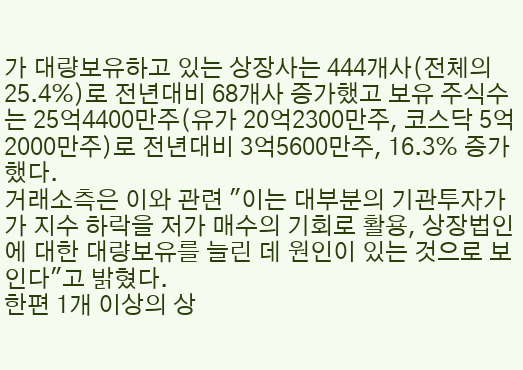가 대량보유하고 있는 상장사는 444개사(전체의 25.4%)로 전년대비 68개사 증가했고 보유 주식수는 25억4400만주(유가 20억2300만주, 코스닥 5억2000만주)로 전년대비 3억5600만주, 16.3% 증가했다.
거래소측은 이와 관련 "이는 대부분의 기관투자가가 지수 하락을 저가 매수의 기회로 활용, 상장법인에 대한 대량보유를 늘린 데 원인이 있는 것으로 보인다"고 밝혔다.
한편 1개 이상의 상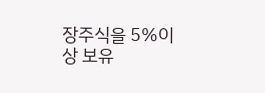장주식을 5%이상 보유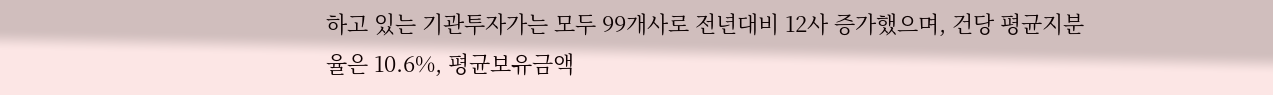하고 있는 기관투자가는 모두 99개사로 전년대비 12사 증가했으며, 건당 평균지분율은 10.6%, 평균보유금액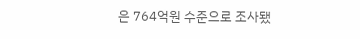은 764억원 수준으로 조사됐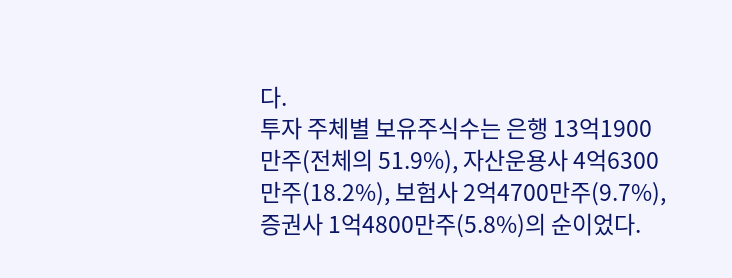다.
투자 주체별 보유주식수는 은행 13억1900만주(전체의 51.9%), 자산운용사 4억6300만주(18.2%), 보험사 2억4700만주(9.7%), 증권사 1억4800만주(5.8%)의 순이었다.